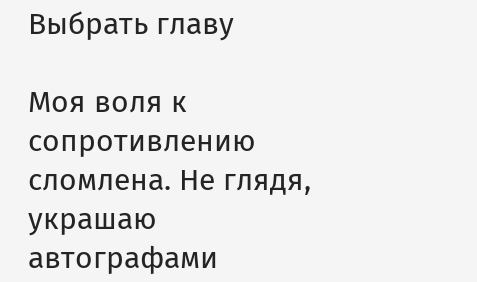Выбрать главу

Моя воля к сопротивлению сломлена. Не глядя, украшаю автографами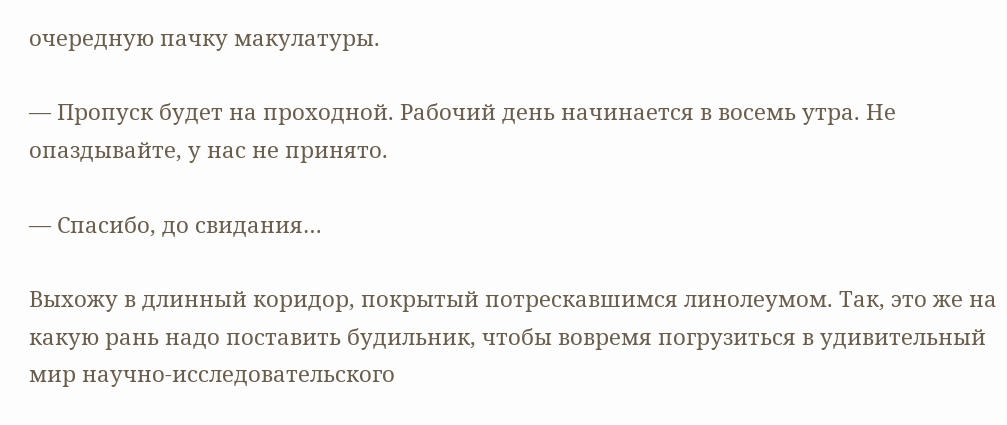очередную пачку макулатуры.

— Пропуск будет на проходной. Рабочий день начинается в восемь утра. Не опаздывайте, у нас не принято.

— Спасибо, до свидания…

Выхожу в длинный коридор, покрытый потрескавшимся линолеумом. Так, это же на какую рань надо поставить будильник, чтобы вовремя погрузиться в удивительный мир научно-исследовательского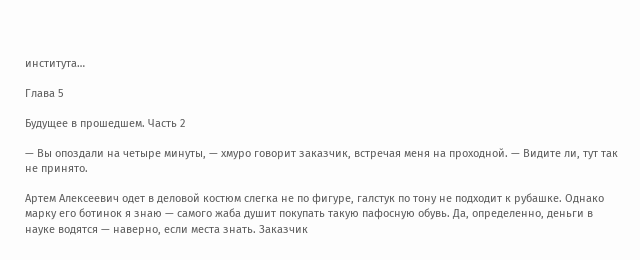института…

Глава 5

Будущее в прошедшем. Часть 2

— Вы опоздали на четыре минуты, — хмуро говорит заказчик, встречая меня на проходной. — Видите ли, тут так не принято.

Артем Алексеевич одет в деловой костюм слегка не по фигуре, галстук по тону не подходит к рубашке. Однако марку его ботинок я знаю — самого жаба душит покупать такую пафосную обувь. Да, определенно, деньги в науке водятся — наверно, если места знать. Заказчик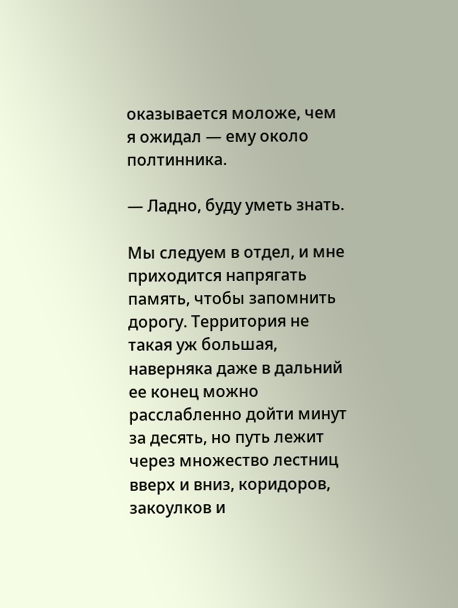оказывается моложе, чем я ожидал — ему около полтинника.

— Ладно, буду уметь знать.

Мы следуем в отдел, и мне приходится напрягать память, чтобы запомнить дорогу. Территория не такая уж большая, наверняка даже в дальний ее конец можно расслабленно дойти минут за десять, но путь лежит через множество лестниц вверх и вниз, коридоров, закоулков и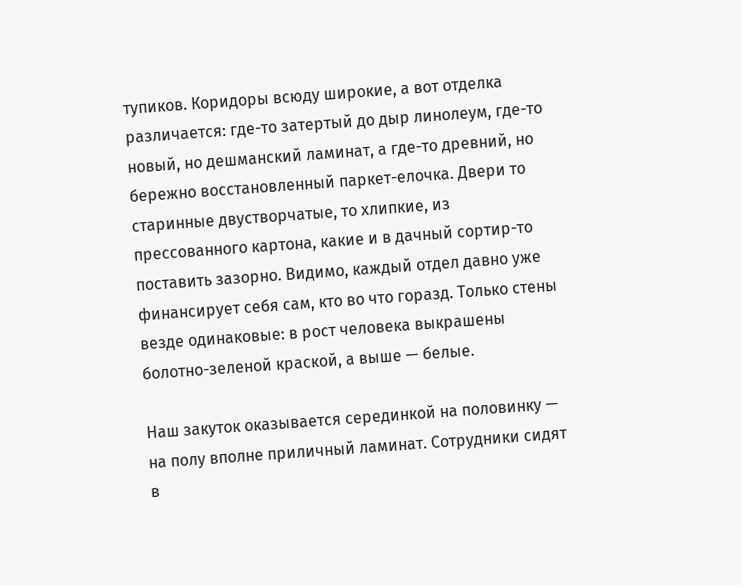тупиков. Коридоры всюду широкие, а вот отделка различается: где-то затертый до дыр линолеум, где-то новый, но дешманский ламинат, а где-то древний, но бережно восстановленный паркет-елочка. Двери то старинные двустворчатые, то хлипкие, из прессованного картона, какие и в дачный сортир-то поставить зазорно. Видимо, каждый отдел давно уже финансирует себя сам, кто во что горазд. Только стены везде одинаковые: в рост человека выкрашены болотно-зеленой краской, а выше — белые.

Наш закуток оказывается серединкой на половинку — на полу вполне приличный ламинат. Сотрудники сидят в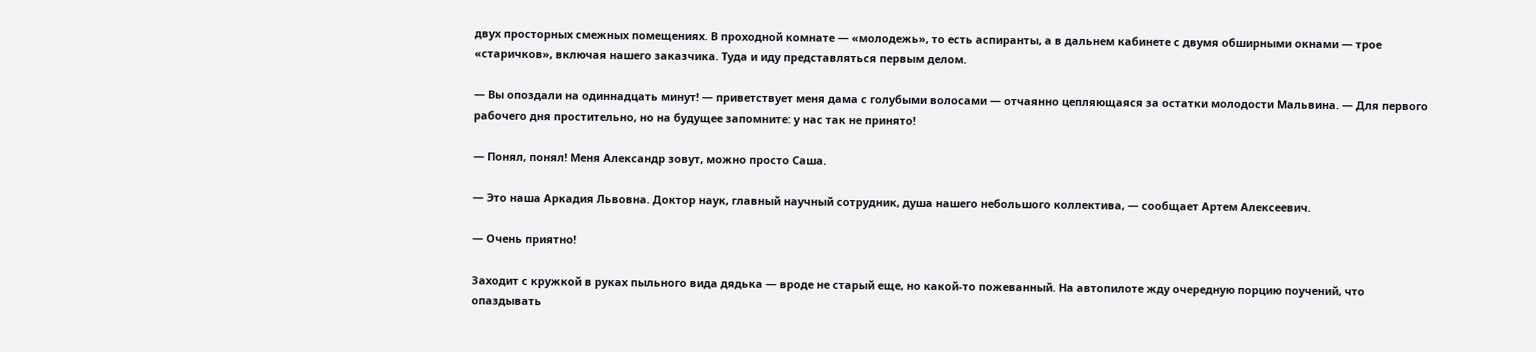двух просторных смежных помещениях. В проходной комнате — «молодежь», то есть аспиранты, а в дальнем кабинете с двумя обширными окнами — трое «старичков», включая нашего заказчика. Туда и иду представляться первым делом.

— Вы опоздали на одиннадцать минут! — приветствует меня дама с голубыми волосами — отчаянно цепляющаяся за остатки молодости Мальвина. — Для первого рабочего дня простительно, но на будущее запомните: у нас так не принято!

— Понял, понял! Меня Александр зовут, можно просто Саша.

— Это наша Аркадия Львовна. Доктор наук, главный научный сотрудник, душа нашего небольшого коллектива, — сообщает Артем Алексеевич.

— Очень приятно!

Заходит с кружкой в руках пыльного вида дядька — вроде не старый еще, но какой-то пожеванный. На автопилоте жду очередную порцию поучений, что опаздывать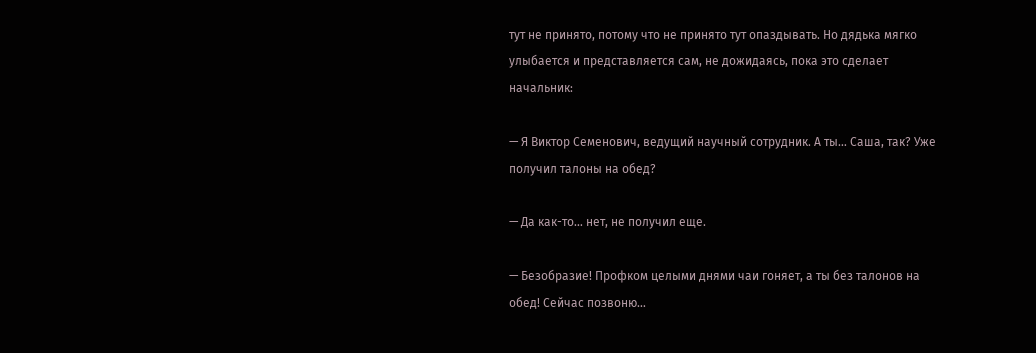тут не принято, потому что не принято тут опаздывать. Но дядька мягко улыбается и представляется сам, не дожидаясь, пока это сделает начальник:

— Я Виктор Семенович, ведущий научный сотрудник. А ты… Саша, так? Уже получил талоны на обед?

— Да как-то… нет, не получил еще.

— Безобразие! Профком целыми днями чаи гоняет, а ты без талонов на обед! Сейчас позвоню…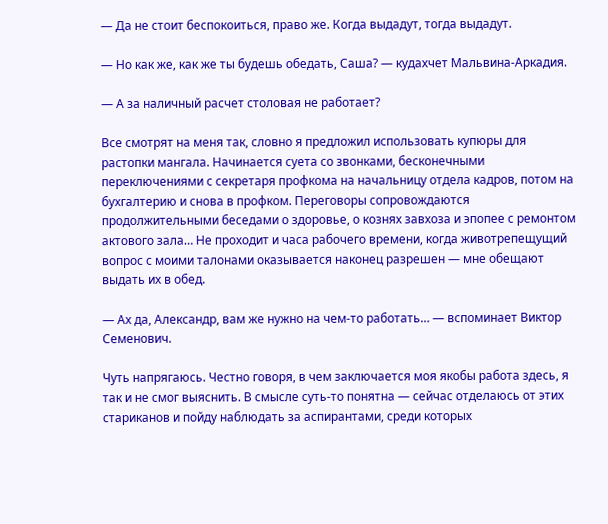— Да не стоит беспокоиться, право же. Когда выдадут, тогда выдадут.

— Но как же, как же ты будешь обедать, Саша? — кудахчет Мальвина-Аркадия.

— А за наличный расчет столовая не работает?

Все смотрят на меня так, словно я предложил использовать купюры для растопки мангала. Начинается суета со звонками, бесконечными переключениями с секретаря профкома на начальницу отдела кадров, потом на бухгалтерию и снова в профком. Переговоры сопровождаются продолжительными беседами о здоровье, о кознях завхоза и эпопее с ремонтом актового зала… Не проходит и часа рабочего времени, когда животрепещущий вопрос с моими талонами оказывается наконец разрешен — мне обещают выдать их в обед.

— Ах да, Александр, вам же нужно на чем-то работать… — вспоминает Виктор Семенович.

Чуть напрягаюсь. Честно говоря, в чем заключается моя якобы работа здесь, я так и не смог выяснить. В смысле суть-то понятна — сейчас отделаюсь от этих стариканов и пойду наблюдать за аспирантами, среди которых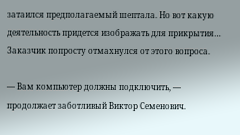затаился предполагаемый шептала. Но вот какую деятельность придется изображать для прикрытия… Заказчик попросту отмахнулся от этого вопроса.

— Вам компьютер должны подключить, — продолжает заботливый Виктор Семенович.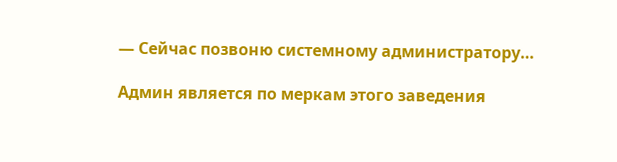— Сейчас позвоню системному администратору…

Админ является по меркам этого заведения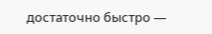достаточно быстро —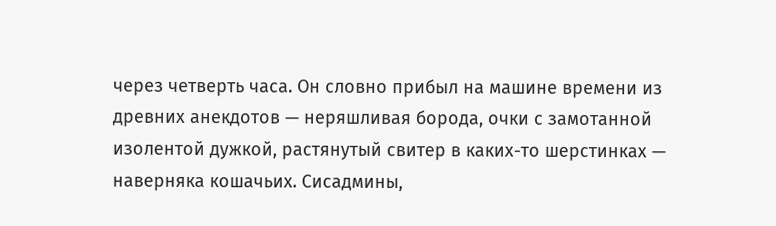через четверть часа. Он словно прибыл на машине времени из древних анекдотов — неряшливая борода, очки с замотанной изолентой дужкой, растянутый свитер в каких-то шерстинках — наверняка кошачьих. Сисадмины,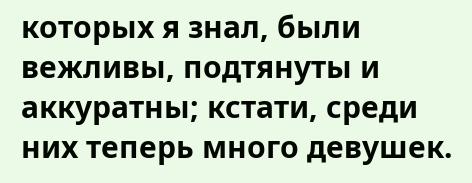которых я знал, были вежливы, подтянуты и аккуратны; кстати, среди них теперь много девушек.